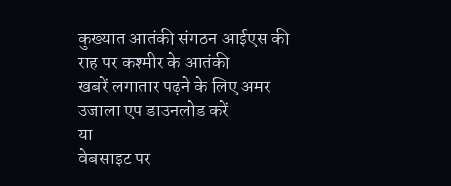कुख्यात आतंकी संगठन आईएस की राह पर कश्मीर के आतंकी
खबरें लगातार पढ़ने के लिए अमर उजाला एप डाउनलोड करें
या
वेबसाइट पर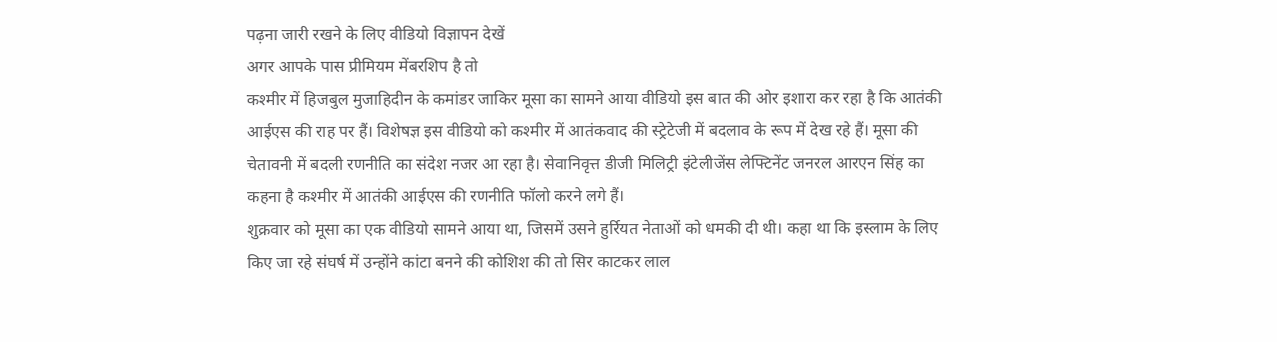पढ़ना जारी रखने के लिए वीडियो विज्ञापन देखें
अगर आपके पास प्रीमियम मेंबरशिप है तो
कश्मीर में हिजबुल मुजाहिदीन के कमांडर जाकिर मूसा का सामने आया वीडियो इस बात की ओर इशारा कर रहा है कि आतंकी आईएस की राह पर हैं। विशेषज्ञ इस वीडियो को कश्मीर में आतंकवाद की स्ट्रेटेजी में बदलाव के रूप में देख रहे हैं। मूसा की चेतावनी में बदली रणनीति का संदेश नजर आ रहा है। सेवानिवृत्त डीजी मिलिट्री इंटेलीजेंस लेफ्टिनेंट जनरल आरएन सिंह का कहना है कश्मीर में आतंकी आईएस की रणनीति फॉलो करने लगे हैं।
शुक्रवार को मूसा का एक वीडियो सामने आया था, जिसमें उसने हुर्रियत नेताओं को धमकी दी थी। कहा था कि इस्लाम के लिए किए जा रहे संघर्ष में उन्होंने कांटा बनने की कोशिश की तो सिर काटकर लाल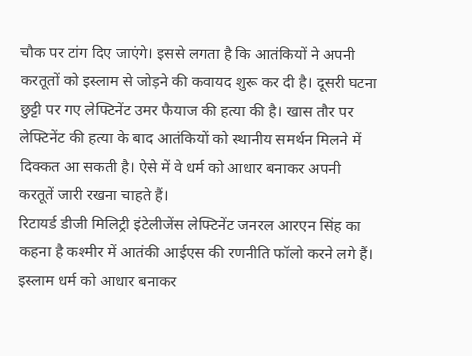चौक पर टांग दिए जाएंगे। इससे लगता है कि आतंकियों ने अपनी करतूतों को इस्लाम से जोड़ने की कवायद शुरू कर दी है। दूसरी घटना छुट्टी पर गए लेफ्टिनेंट उमर फैयाज की हत्या की है। खास तौर पर लेफ्टिनेंट की हत्या के बाद आतंकियों को स्थानीय समर्थन मिलने में दिक्कत आ सकती है। ऐसे में वे धर्म को आधार बनाकर अपनी करतूतें जारी रखना चाहते हैं।
रिटायर्ड डीजी मिलिट्री इंटेलीजेंस लेफ्टिनेंट जनरल आरएन सिंह का कहना है कश्मीर में आतंकी आईएस की रणनीति फॉलो करने लगे हैं। इस्लाम धर्म को आधार बनाकर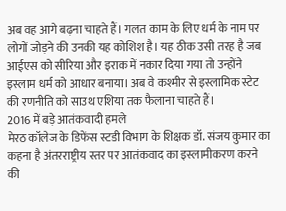अब वह आगे बढ़ना चाहते हैं। गलत काम के लिए धर्म के नाम पर लोगों जोड़ने की उनकी यह कोशिश है। यह ठीक उसी तरह है जब आईएस को सीरिया और इराक में नकार दिया गया तो उन्होंने इस्लाम धर्म को आधार बनाया। अब वे कश्मीर से इस्लामिक स्टेट की रणनीति को साउथ एशिया तक फैलाना चाहते हैं।
2016 में बड़े आतंकवादी हमले
मेरठ कॉलेज के डिफेंस स्टडी विभाग के शिक्षक डॉ. संजय कुमार का कहना है अंतरराष्ट्रीय स्तर पर आतंकवाद का इस्लामीकरण करने की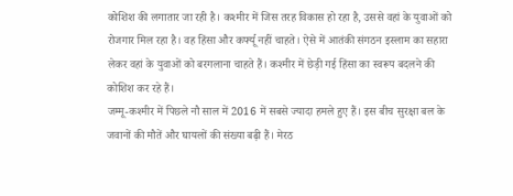कोशिश की लगातार जा रही है। कश्मीर में जिस तरह विकास हो रहा है, उससे वहां के युवाओं को रोजगार मिल रहा है। वह हिंसा और कर्फ्यू नहीं चाहते। ऐसे में आतंकी संगठन इस्लाम का सहारा लेकर वहां के युवाओं को बरगलाना चाहते हैं। कश्मीर में छेड़ी गई हिंसा का स्वरूप बदलने की कोशिश कर रहे हैं।
जम्मू-कश्मीर में पिछले नौ साल में 2016 में सबसे ज्यादा हमले हुए हैं। इस बीच सुरक्षा बल के जवानों की मौतें और घायलों की संख्या बढ़ी हैं। मेरठ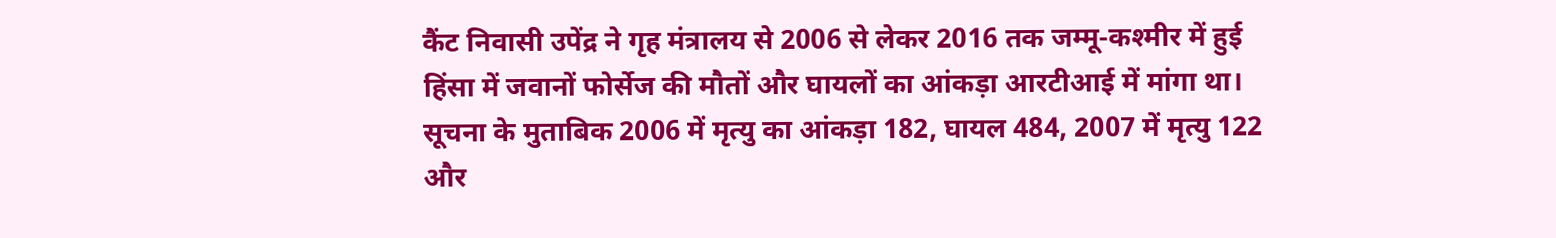कैंट निवासी उपेंद्र ने गृह मंत्रालय से 2006 से लेकर 2016 तक जम्मू-कश्मीर में हुई हिंसा में जवानों फोर्सेज की मौतों और घायलों का आंकड़ा आरटीआई में मांगा था।
सूचना के मुताबिक 2006 में मृत्यु का आंकड़ा 182, घायल 484, 2007 में मृत्यु 122 और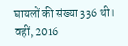घायलों की संख्या 336 थी। वहीं, 2016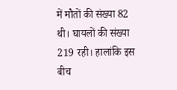में मौतों की संख्या 82 थी। घायलों की संख्या 219 रही। हालांकि इस बीच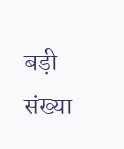बड़ी संख्या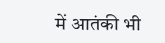में आतंकी भी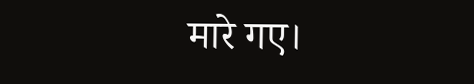मारे गए।